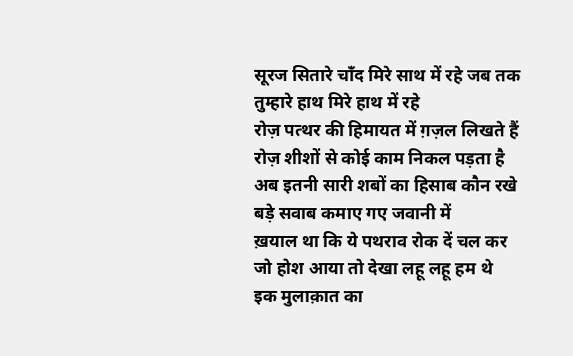सूरज सितारे चाँद मिरे साथ में रहे जब तक तुम्हारे हाथ मिरे हाथ में रहे
रोज़ पत्थर की हिमायत में ग़ज़ल लिखते हैं रोज़ शीशों से कोई काम निकल पड़ता है
अब इतनी सारी शबों का हिसाब कौन रखे बड़े सवाब कमाए गए जवानी में
ख़याल था कि ये पथराव रोक दें चल कर जो होश आया तो देखा लहू लहू हम थे
इक मुलाक़ात का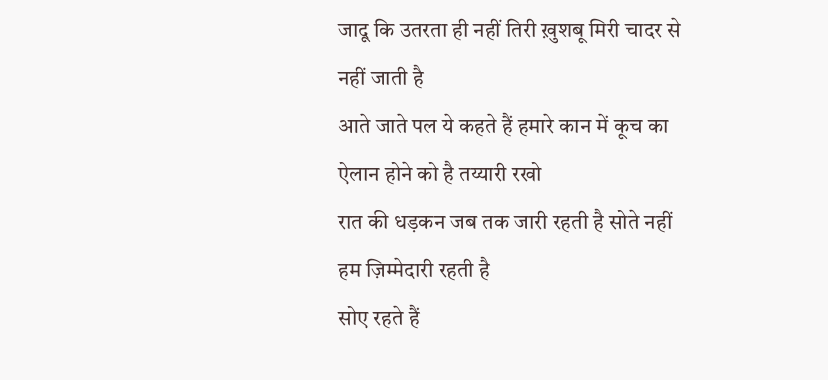जादू कि उतरता ही नहीं तिरी ख़ुशबू मिरी चादर से नहीं जाती है
आते जाते पल ये कहते हैं हमारे कान में कूच का ऐलान होने को है तय्यारी रखो
रात की धड़कन जब तक जारी रहती है सोते नहीं हम ज़िम्मेदारी रहती है
सोए रहते हैं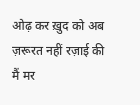ओढ़ कर ख़ुद को अब ज़रूरत नहीं रज़ाई की
मैं मर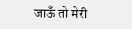जाऊँ तो मेरी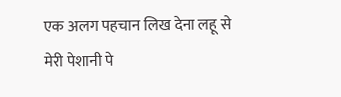एक अलग पहचान लिख देना लहू से मेरी पेशानी पे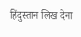हिंदुस्तान लिख देना